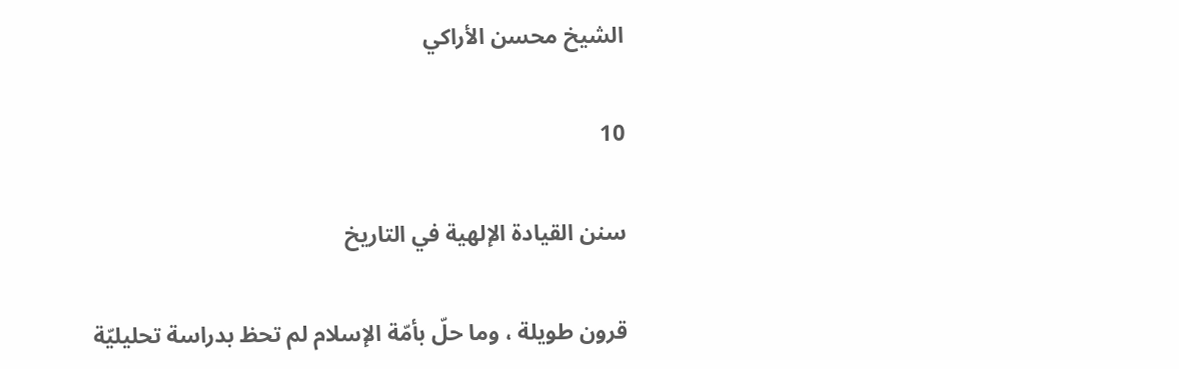الشيخ محسن الأراكي

10

سنن القيادة الإلهية في التاريخ

قرون طويلة ، وما حلّ بأمّة الإسلام لم تحظ بدراسة تحليليّة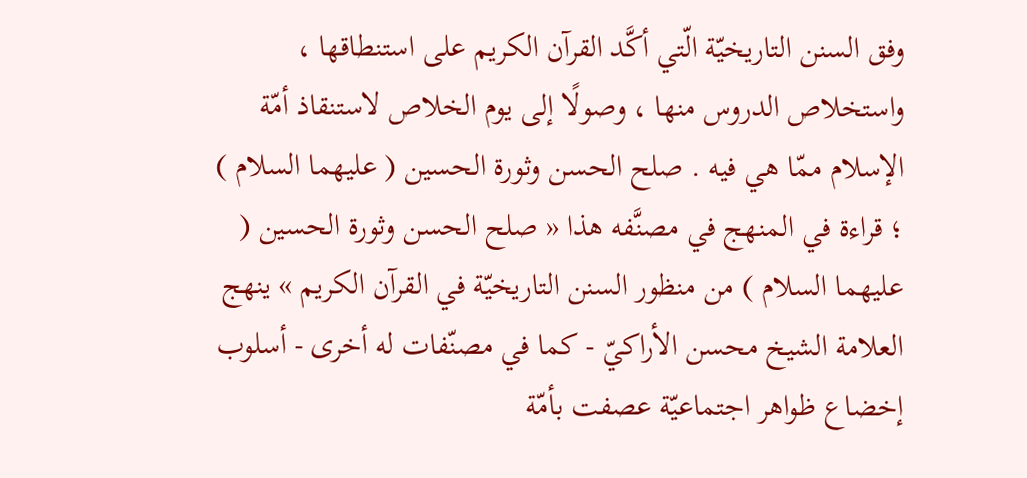وفق السنن التاريخيّة الّتي أكَّد القرآن الكريم على استنطاقها ، واستخلاص الدروس منها ، وصولًا إلى يوم الخلاص لاستنقاذ أمّة الإسلام ممّا هي فيه . صلح الحسن وثورة الحسين ( عليهما السلام ) ؛ قراءة في المنهج في مصنَّفه هذا « صلح الحسن وثورة الحسين ( عليهما السلام ) من منظور السنن التاريخيّة في القرآن الكريم » ينهج العلامة الشيخ محسن الأراكيّ - كما في مصنّفات له أخرى - أسلوب إخضاع ظواهر اجتماعيّة عصفت بأمّة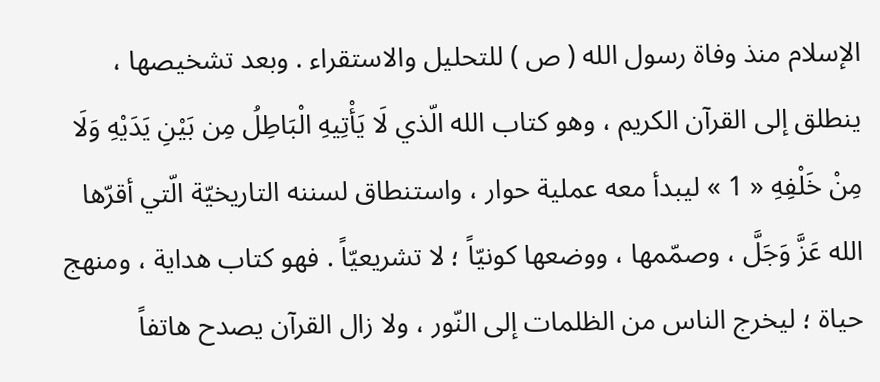الإسلام منذ وفاة رسول الله ( ص ) للتحليل والاستقراء . وبعد تشخيصها ، ينطلق إلى القرآن الكريم ، وهو كتاب الله الّذي لَا يَأْتِيهِ الْبَاطِلُ مِن بَيْنِ يَدَيْهِ وَلَا مِنْ خَلْفِهِ « 1 » ليبدأ معه عملية حوار ، واستنطاق لسننه التاريخيّة الّتي أقرّها الله عَزَّ وَجَلَّ ، وصمّمها ، ووضعها كونيّاً ؛ لا تشريعيّاً . فهو كتاب هداية ، ومنهج حياة ؛ ليخرج الناس من الظلمات إلى النّور ، ولا زال القرآن يصدح هاتفاً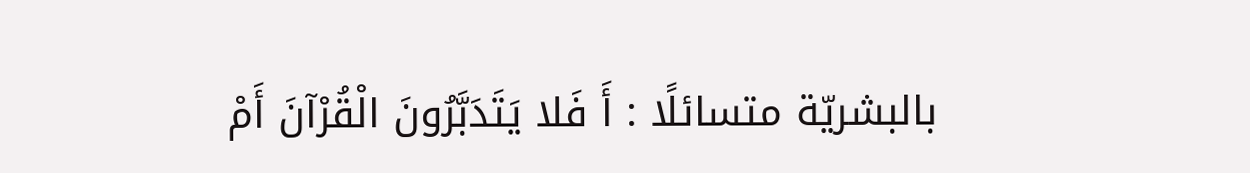بالبشريّة متسائلًا : أَ فَلا يَتَدَبَّرُونَ الْقُرْآنَ أَمْ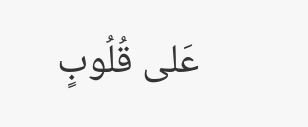عَلى قُلُوبٍ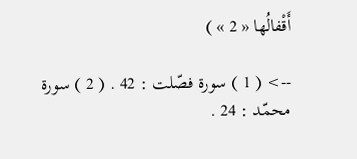أَقْفالُها « 2 » )

--> ( 1 ) سورة فصّلت : 42 . ( 2 ) سورة محمّد : 24 .